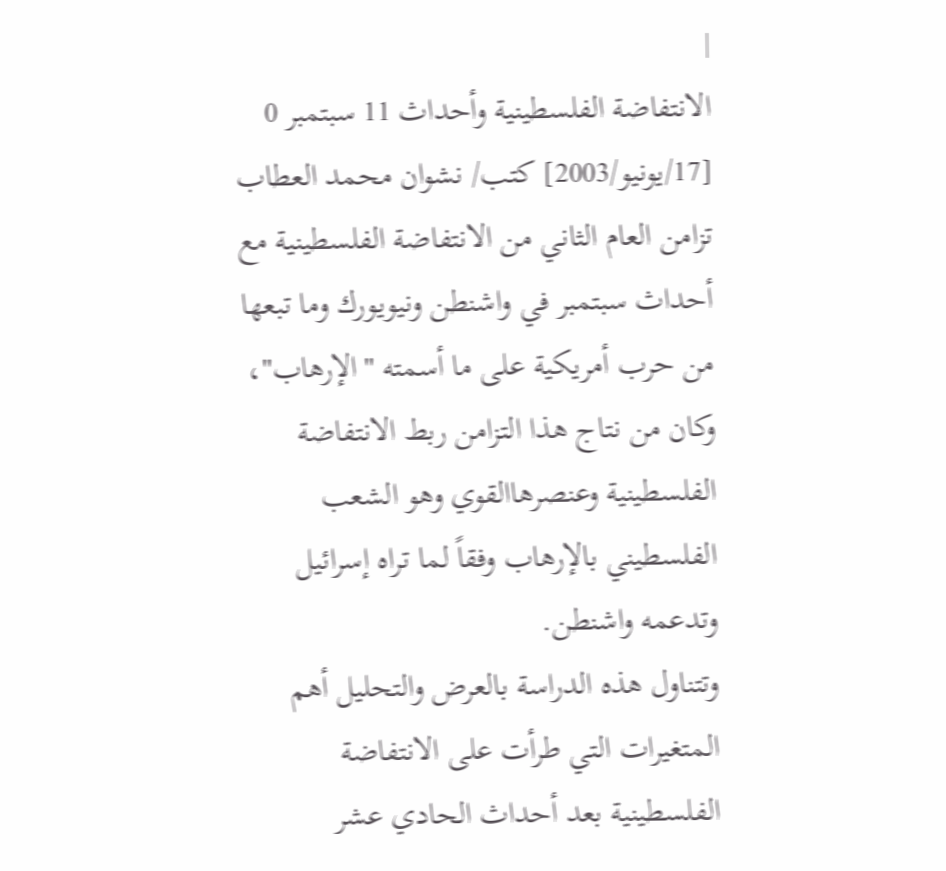|
الانتفاضة الفلسطينية وأحداث 11 سبتمبر 0 [17/يونيو/2003] كتب/ نشوان محمد العطاب
تزامن العام الثاني من الانتفاضة الفلسطينية مع أحداث سبتمبر في واشنطن ونيويورك وما تبعها من حرب أمريكية على ما أسمته "الإرهاب"، وكان من نتاج هذا التزامن ربط الانتفاضة الفلسطينية وعنصرهاالقوي وهو الشعب الفلسطيني بالإرهاب وفقاً لما تراه إسرائيل وتدعمه واشنطن.
وتتناول هذه الدراسة بالعرض والتحليل أهم المتغيرات التي طرأت على الانتفاضة الفلسطينية بعد أحداث الحادي عشر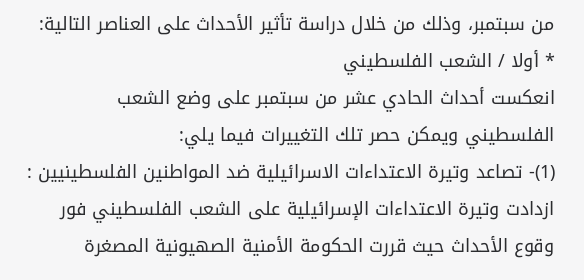من سبتمبر، وذلك من خلال دراسة تأثير الأحداث على العناصر التالية:
* أولا / الشعب الفلسطيني
انعكست أحداث الحادي عشر من سبتمبر على وضع الشعب الفلسطيني ويمكن حصر تلك التغييرات فيما يلي:
(1)- تصاعد وتيرة الاعتداءات الاسرائيلية ضد المواطنين الفلسطينيين :
ازدادت وتيرة الاعتداءات الإسرائيلية على الشعب الفلسطيني فور وقوع الأحداث حيث قررت الحكومة الأمنية الصهيونية المصغرة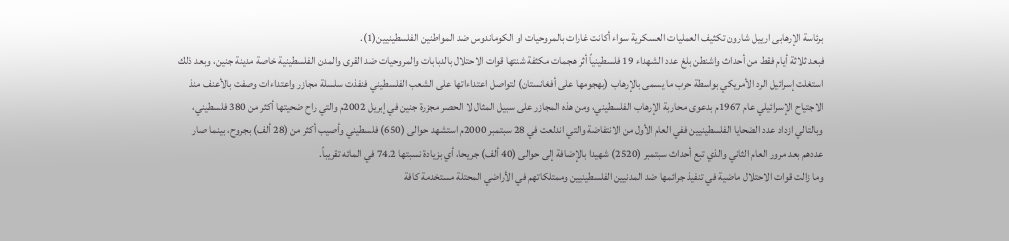برئاسة الإرهابى ارييل شارون تكثيف العمليات العسكرية سواء أكانت غارات بالمروحيات او الكوماندوس ضد المواطنين الفلسطينيين(1).
فبعد ثلاثة أيام فقط من أحداث واشنطن بلغ عدد الشهداء 19 فلسطينياً أثر هجمات مكثفة شنتها قوات الاحتلال بالدبابات والمروحيات ضد القرى والمدن الفلسطينية خاصة مدينة جنين، وبعد ذلك استغلت إسرائيل الرد الأمريكي بواسطة حرب ما يسمى بالإرهاب (بهجومها على أفغانستان) لتواصل اعتداءاتها على الشعب الفلسطيني فنفذت سلسلة مجازر واعتداءات وصفت بالأعنف منذ الاجتياح الإسرائيلي عام 1967م بدعوى محاربة الإرهاب الفلسطيني، ومن هذه المجازر على سبيل المثال لا الحصر مجزرة جنين في إبريل 2002م والتي راح ضحيتها أكثر من 380 فلسطيني، وبالتالي ازداد عدد الضحايا الفلسطينيين ففي العام الأول من الانتفاضة والتي اندلعت في 28 سبتمبر 2000م استشهد حوالى (650) فلسطيني وأصيب أكثر من (28 ألف) بجروح، بينما صار عددهم بعد مرور العام الثاني والذي تبع أحداث سبتمبر (2520) شهيدا بالإضافة إلى حوالى (40 ألف) جريحا، أي بزيادة نسبتها 74.2 في المائه تقريباً.
وما زالت قوات الاحتلال ماضية في تنفيذ جرائمها ضد المدنيين الفلسطينيين وممتلكاتهم في الأراضي المحتلة مستخدمة كافة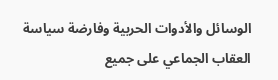الوسائل والأدوات الحربية وفارضة سياسة العقاب الجماعي على جميع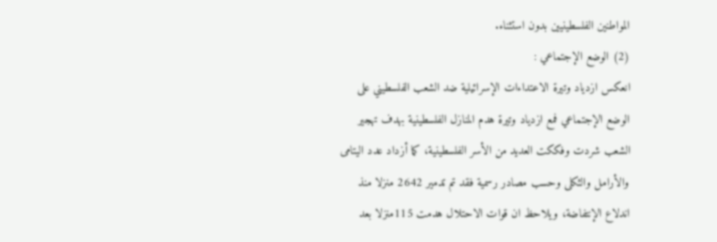المواطنين الفلسطينيين بدون استثناء.
(2) الوضع الإجتماعي :
انعكس ازدياد وتيرة الاعتداءات الإسرائيلية ضد الشعب الفلسطيني على الوضع الإجتماعي فمع ازدياد وتيرة هدم المنازل الفلسطينية بهدف تهجير الشعب شردت وفككت العديد من الأسر الفلسطينية، كما أزداد عدد اليتامى والأرامل والثكلى وحسب مصادر رسمية فقد تم تدمير 2642 منزلا منذ اندلاع الإنتفاضة، ويلاحظ ان قوات الاحتلال هدمت 115منزلا بعد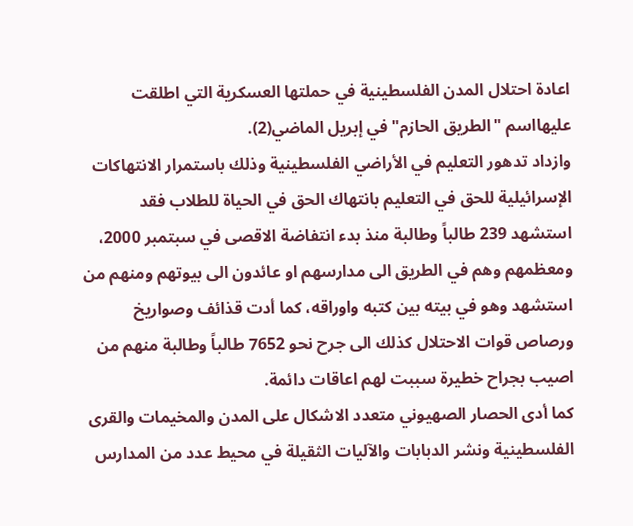اعادة احتلال المدن الفلسطينية في حملتها العسكرية التي اطلقت عليهااسم "الطريق الحازم" في إبريل الماضي(2).
وازداد تدهور التعليم في الأراضي الفلسطينية وذلك باستمرار الانتهاكات الإسرائيلية للحق في التعليم بانتهاك الحق في الحياة للطلاب فقد استشهد 239 طالباً وطالبة منذ بدء انتفاضة الاقصى في سبتمبر 2000، ومعظمهم وهم في الطريق الى مدارسهم او عائدون الى بيوتهم ومنهم من استشهد وهو في بيته بين كتبه واوراقه، كما أدت قذائف وصواريخ ورصاص قوات الاحتلال كذلك الى جرح نحو 7652 طالباً وطالبة منهم من اصيب بجراح خطيرة سببت لهم اعاقات دائمة.
كما أدى الحصار الصهيوني متعدد الاشكال على المدن والمخيمات والقرى الفلسطينية ونشر الدبابات والآليات الثقيلة في محيط عدد من المدارس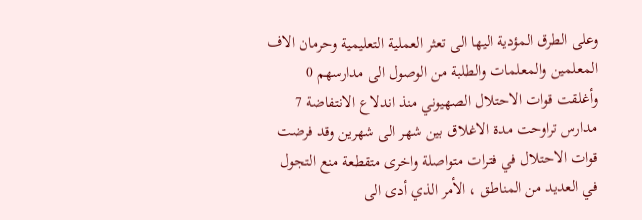وعلى الطرق المؤدية اليها الى تعثر العملية التعليمية وحرمان الاف المعلمين والمعلمات والطلبة من الوصول الى مدارسهم 0
وأغلقت قوات الاحتلال الصهيوني منذ اندلاع الانتفاضة 7 مدارس تراوحت مدة الاغلاق بين شهر الى شهرين وقد فرضت قوات الاحتلال في فترات متواصلة واخرى متقطعة منع التجول في العديد من المناطق ، الأمر الذي أدى الى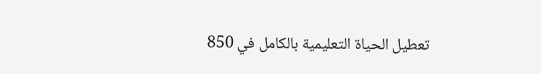تعطيل الحياة التعليمية بالكامل في 850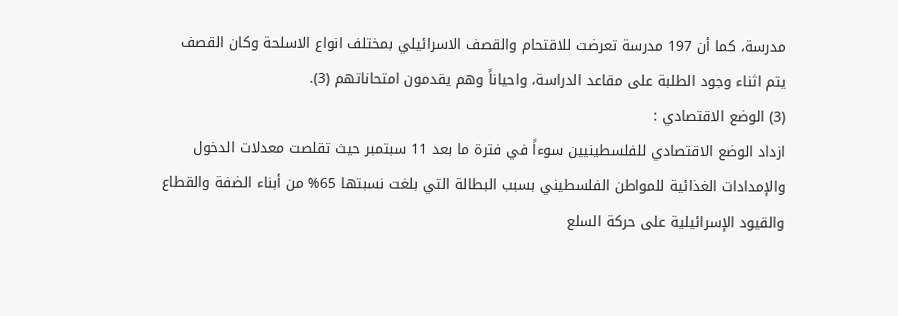مدرسة، كما أن 197 مدرسة تعرضت للاقتحام والقصف الاسرائيلي بمختلف انواع الاسلحة وكان القصف يتم اثناء وجود الطلبة على مقاعد الدراسة، واحياناً وهم يقدمون امتحاناتهم (3).
(3) الوضع الاقتصادي :
ازداد الوضع الاقتصادي للفلسطينيين سوءاً في فترة ما بعد 11 سبتمبر حيث تقلصت معدلات الدخول والإمدادات الغذائية للمواطن الفلسطيني بسبب البطالة التي بلغت نسبتها 65% من أبناء الضفة والقطاع والقيود الإسرائيلية على حركة السلع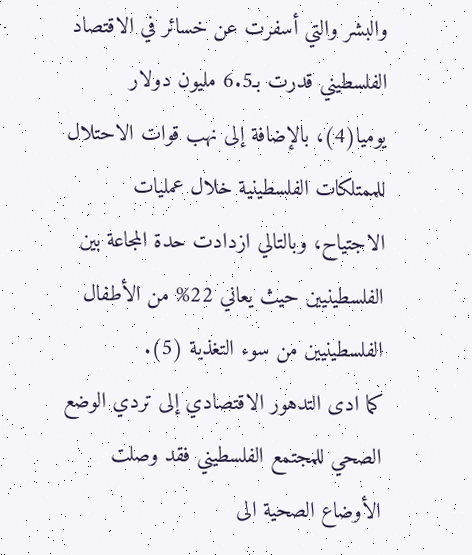والبشر والتي أسفرت عن خسائر في الاقتصاد الفلسطيني قدرت بـ6.5 مليون دولار يوميا(4)، بالإضافة إلى نهب قوات الاحتلال للممتلكات الفلسطينية خلال عمليات الاجتياح، وبالتالي ازدادت حدة المجاعة بين الفلسطينيين حيث يعاني 22% من الأطفال الفلسطينيين من سوء التغذية (5).
كما ادى التدهور الاقتصادي إلى تردي الوضع الصحي للمجتمع الفلسطيني فقد وصلت الأوضاع الصحية الى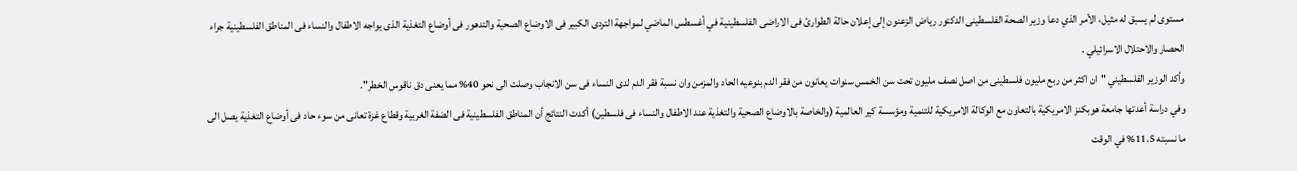مستوى لم يسبق له مثيل، الأمر الذي دعا وزير الصحة الفلسطينى الدكتور رياض الزعنون إلى إعلان حالة الطوارئ فى الاراضى الفلسطينية في أغسطس الماضي لمواجهة التردى الكبير فى الاوضاع الصحية والتدهور فى أوضاع التغذية الذى يواجه الاطفال والنساء فى المناطق الفلسطينية جراء الحصار والاحتلال الاسرائيلي .
وأكد الوزير الفلسطيني "ان اكثر من ربع مليون فلسطينى من اصل نصف مليون تحت سن الخمس سنوات يعانون من فقر الدم بنوعيه الحاد والمزمن وان نسبة فقر الدم لدى النساء فى سن الانجاب وصلت الى نحو 40% مما يعنى دق ناقوس الخطر".
وفي دراسة أعدتها جامعة هوبكنز الامريكية بالتعاون مع الوكالة الامريكية للتنمية ومؤسسة كير العالمية (والخاصة بالاوضاع الصحية والتغذية عند الاطفال والنساء فى فلسطين) أكدت النتائج أن المناطق الفلسطينية فى الضفة الغربية وقطاع غزة تعانى من سوء حاد فى أوضاع التغذية يصل الى ما نسبته 11.5% في الوقت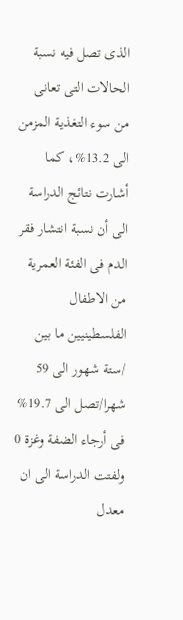الذى تصل فيه نسبة الحالات التى تعانى من سوء التغذية المزمن الى 13.2%، كما أشارت نتائج الدراسة الى أن نسبة انتشار فقر الدم فى الفئة العمرية من الاطفال الفلسطينيين ما بين /ستة شهور الى 59 شهرا/تصل الى 19.7% فى أرجاء الضفة وغزة 0
ولفتت الدراسة الى ان معدل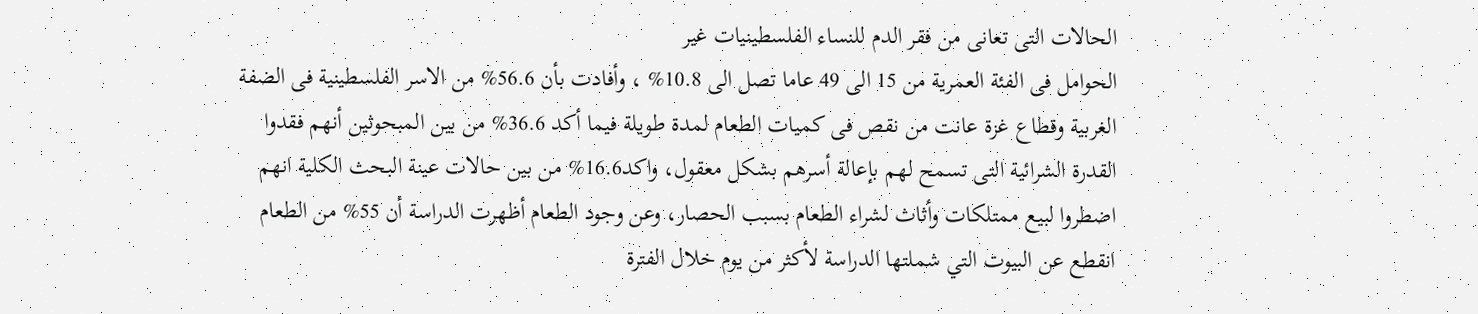الحالات التى تعانى من فقر الدم للنساء الفلسطينيات غير
الحوامل فى الفئة العمرية من 15 الى 49 عاما تصل الى 10.8% ، وأفادت بأن 56.6% من الاسر الفلسطينية فى الضفة الغربية وقطاع غزة عانت من نقص فى كميات الطعام لمدة طويلة فيما أكد 36.6% من بين المبحوثين أنهم فقدوا القدرة الشرائية التى تسمح لهم بإعالة أسرهم بشكل معقول، واكد16.6% من بين حالات عينة البحث الكلية انهم اضطروا لبيع ممتلكات وأثاث لشراء الطعام بسبب الحصار، وعن وجود الطعام أظهرت الدراسة أن 55% من الطعام انقطع عن البيوت التي شملتها الدراسة لأكثر من يوم خلال الفترة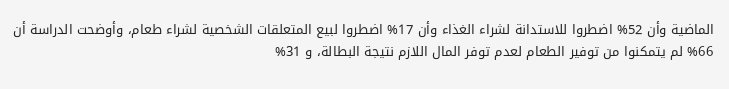الماضية وأن 52% اضطروا للاستدانة لشراء الغذاء وأن 17% اضطروا لبيع المتعلقات الشخصية لشراء طعام، وأوضحت الدراسة أن 66% لم يتمكنوا من توفير الطعام لعدم توفر المال اللازم نتيجة البطالة، و 31%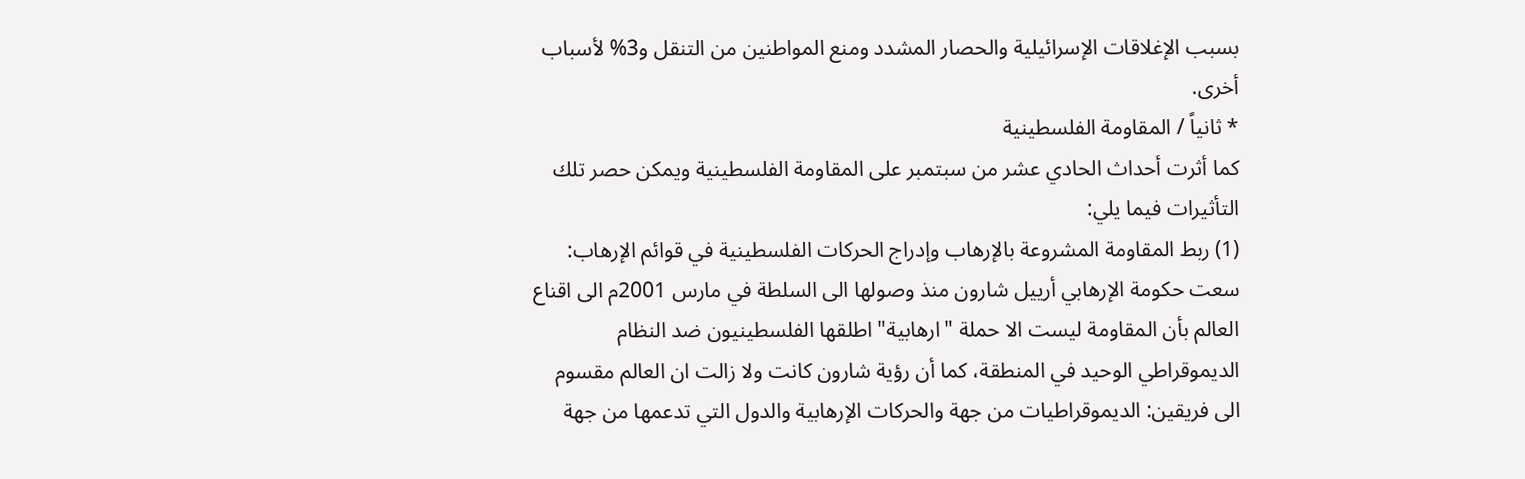بسبب الإغلاقات الإسرائيلية والحصار المشدد ومنع المواطنين من التنقل و3% لأسباب أخرى.
* ثانياً / المقاومة الفلسطينية
كما أثرت أحداث الحادي عشر من سبتمبر على المقاومة الفلسطينية ويمكن حصر تلك التأثيرات فيما يلي:
(1) ربط المقاومة المشروعة بالإرهاب وإدراج الحركات الفلسطينية في قوائم الإرهاب:
سعت حكومة الإرهابي أرييل شارون منذ وصولها الى السلطة في مارس 2001م الى اقناع العالم بأن المقاومة ليست الا حملة "ارهابية" اطلقها الفلسطينيون ضد النظام الديموقراطي الوحيد في المنطقة، كما أن رؤية شارون كانت ولا زالت ان العالم مقسوم الى فريقين: الديموقراطيات من جهة والحركات الإرهابية والدول التي تدعمها من جهة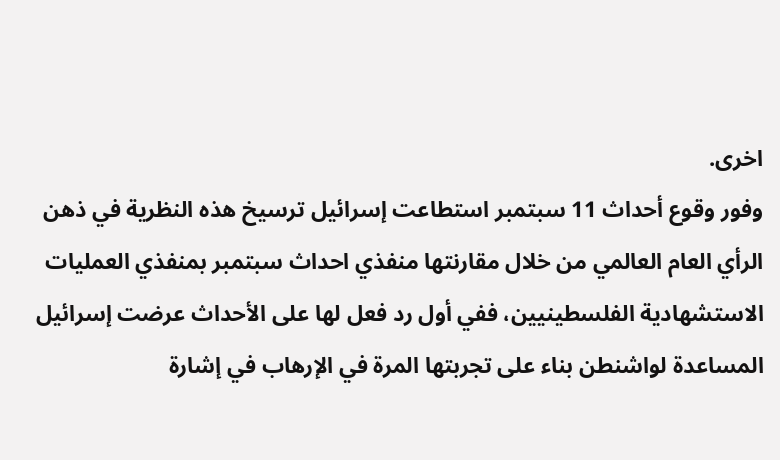اخرى.
وفور وقوع أحداث 11 سبتمبر استطاعت إسرائيل ترسيخ هذه النظرية في ذهن الرأي العام العالمي من خلال مقارنتها منفذي احداث سبتمبر بمنفذي العمليات الاستشهادية الفلسطينيين، ففي أول رد فعل لها على الأحداث عرضت إسرائيل المساعدة لواشنطن بناء على تجربتها المرة في الإرهاب في إشارة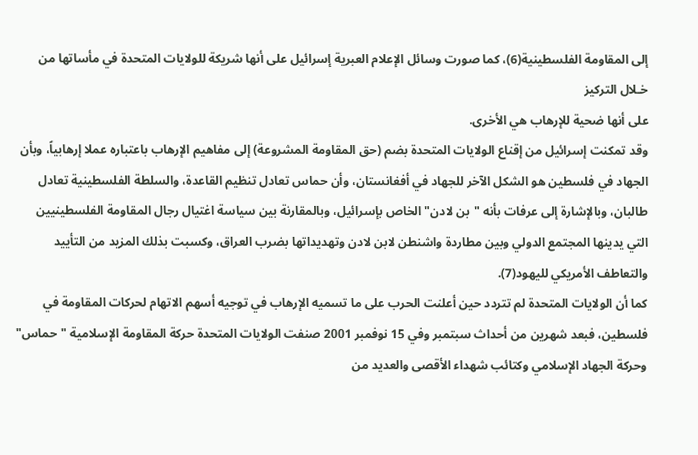إلى المقاومة الفلسطينية(6)، كما صورت وسائل الإعلام العبرية إسرائيل على أنها شريكة للولايات المتحدة في مأساتها من خـلال التركيز
على أنها ضحية للإرهاب هي الأخرى.
وقد تمكنت إسرائيل من إقناع الولايات المتحدة بضم (حق المقاومة المشروعة) إلى مفاهيم الإرهاب باعتباره عملا إرهابياً، وبأن الجهاد في فلسطين هو الشكل الآخر للجهاد في أفغانستان، وأن حماس تعادل تنظيم القاعدة، والسلطة الفلسطينية تعادل طالبان، وبالإشارة إلى عرفات بأنه "بن لادن" الخاص بإسرائيل، وبالمقارنة بين سياسة اغتيال رجال المقاومة الفلسطينيين التي يدينها المجتمع الدولي وبين مطاردة واشنطن لابن لادن وتهديداتها بضرب العراق، وكسبت بذلك المزيد من التأييد والتعاطف الأمريكي لليهود(7).
كما أن الولايات المتحدة لم تتردد حين أعلنت الحرب على ما تسميه الإرهاب في توجيه أسهم الاتهام لحركات المقاومة في فلسطين، فبعد شهرين من أحداث سبتمبر وفي 15 نوفمبر 2001 صنفت الولايات المتحدة حركة المقاومة الإسلامية "حماس" وحركة الجهاد الإسلامي وكتائب شهداء الأقصى والعديد من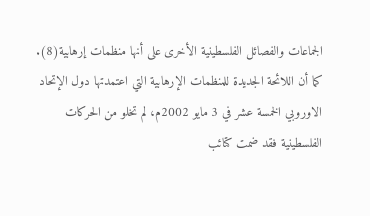الجماعات والفصائل الفلسطينية الأخرى على أنها منظمات إرهابية(8).
كما أن اللائحة الجديدة للمنظمات الإرهابية التي اعتمدتها دول الإتحاد الاوروبي الخمسة عشر في 3 مايو 2002م، لم تخلو من الحركات الفلسطينية فقد ضمت كتائب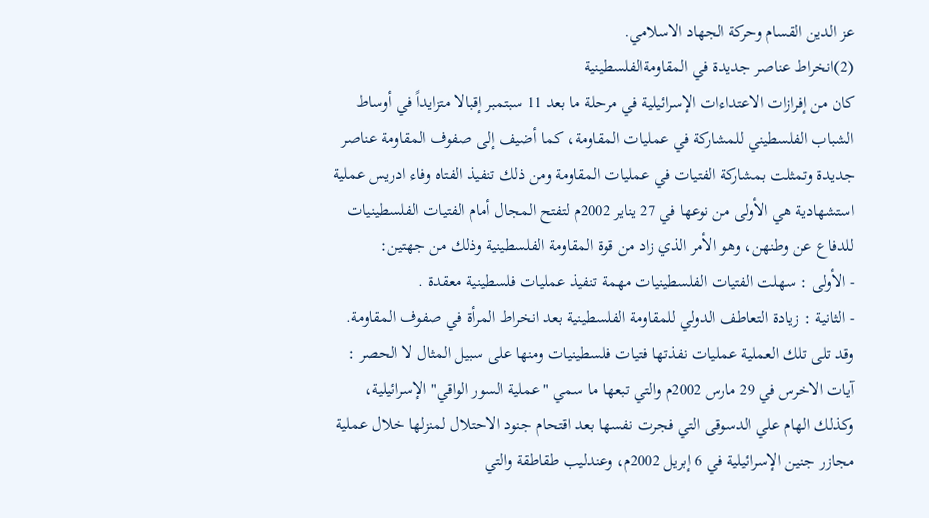عز الدين القسام وحركة الجهاد الاسلامي.
(2)انخراط عناصر جديدة في المقاومةالفلسطينية
كان من إفرازات الاعتداءات الإسرائيلية في مرحلة ما بعد 11 سبتمبر إقبالا متزايداً في أوساط الشباب الفلسطيني للمشاركة في عمليات المقاومة، كما أضيف إلى صفوف المقاومة عناصر جديدة وتمثلت بمشاركة الفتيات في عمليات المقاومة ومن ذلك تنفيذ الفتاه وفاء ادريس عملية استشهادية هي الأولى من نوعها في 27 يناير 2002م لتفتح المجال أمام الفتيات الفلسطينيات للدفاع عن وطنهن، وهو الأمر الذي زاد من قوة المقاومة الفلسطينية وذلك من جهتين:
- الأولى : سهلت الفتيات الفلسطينيات مهمة تنفيذ عمليات فلسطينية معقدة .
- الثانية : زيادة التعاطف الدولي للمقاومة الفلسطينية بعد انخراط المرأة في صفوف المقاومة.
وقد تلى تلك العملية عمليات نفذتها فتيات فلسطينيات ومنها على سبيل المثال لا الحصر : آيات الاخرس في 29 مارس 2002م والتي تبعها ما سمي "عملية السور الواقي" الإسرائيلية، وكذلك الهام علي الدسوقى التي فجرت نفسها بعد اقتحام جنود الاحتلال لمنزلها خلال عملية مجازر جنين الإسرائيلية في 6 إبريل 2002م، وعندليب طقاطقة والتي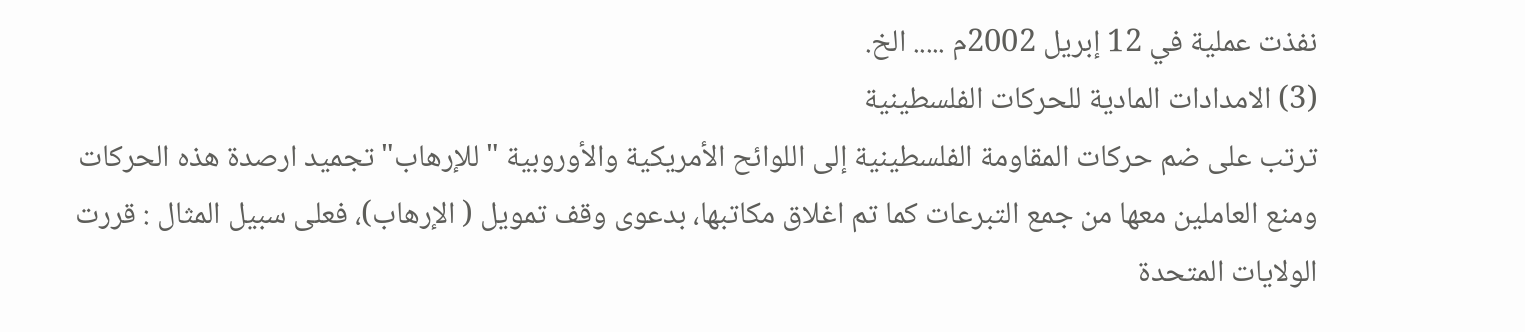نفذت عملية في 12 إبريل 2002م ..... الخ.
(3) الامدادات المادية للحركات الفلسطينية
ترتب على ضم حركات المقاومة الفلسطينية إلى اللوائح الأمريكية والأوروبية " للإرهاب" تجميد ارصدة هذه الحركات ومنع العاملين معها من جمع التبرعات كما تم اغلاق مكاتبها، بدعوى وقف تمويل ( الإرهاب)، فعلى سبيل المثال : قررت الولايات المتحدة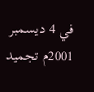في 4 ديسمبر 2001م تجميد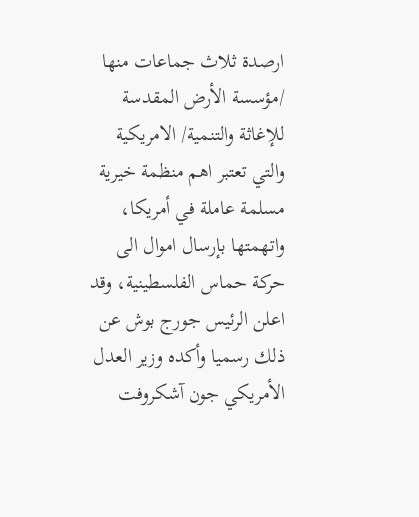ارصدة ثلاث جماعات منها /مؤسسة الأرض المقدسة
للإغاثة والتنمية/ الامريكية والتي تعتبر اهم منظمة خيرية مسلمة عاملة في أمريكا، واتهمتها بإرسال اموال الى حركة حماس الفلسطينية، وقد اعلن الرئيس جورج بوش عن ذلك رسميا وأكده وزير العدل الأمريكي جون آشكروفت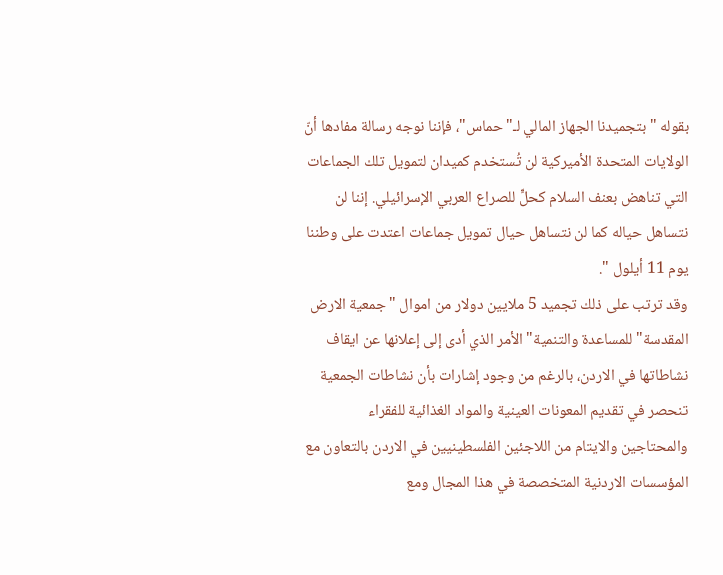بقوله " بتجميدنا الجهاز المالي لـ"حماس"، فإننا نوجه رسالة مفادها أنّ الولايات المتحدة الأميركية لن تُستخدم كميدان لتمويل تلك الجماعات التي تناهض بعنف السلام كحلٍّ للصراع العربي الإسرائيلي. إننا لن نتساهل حياله كما لن نتساهل حيال تمويل جماعات اعتدت على وطننا يوم 11 أيلول ".
وقد ترتب على ذلك تجميد 5 ملايين دولار من اموال "جمعية الارض المقدسة" للمساعدة والتنمية" الأمر الذي أدى إلى إعلانها عن ايقاف نشاطاتها في الاردن، بالرغم من وجود إشارات بأن نشاطات الجمعية تنحصر في تقديم المعونات العينية والمواد الغذائية للفقراء والمحتاجين والايتام من اللاجئين الفلسطينيين في الاردن بالتعاون مع المؤسسات الاردنية المتخصصة في هذا المجال ومع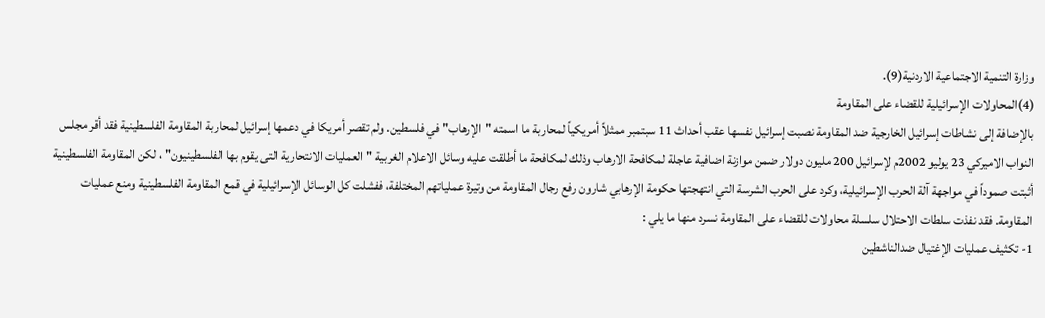وزارة التنمية الاجتماعية الاردنية(9).
(4)المحاولات الإسرائيلية للقضاء على المقاومة
بالإضافة إلى نشاطات إسرائيل الخارجية ضد المقاومة نصبت إسرائيل نفسها عقب أحداث 11 سبتمبر ممثلاً أمريكياً لمحاربة ما اسمته "الإرهاب" في فلسطين. ولم تقصر أمريكا في دعمها إسرائيل لمحاربة المقاومة الفلسطينية فقد أقر مجلس النواب الاميركي 23 يوليو 2002م لإسرائيل 200 مليون دولار ضمن موازنة اضافية عاجلة لمكافحة الارهاب وذلك لمكافحة ما أطلقت عليه وسائل الاعلام الغربية "العمليات الانتحارية التى يقوم بها الفلسطينيون" ، لكن المقاومة الفلسطينية أثبتت صموداً في مواجهة آلة الحرب الإسرائيلية، وكرد على الحرب الشرسة التي انتهجتها حكومة الإرهابي شارون رفع رجال المقاومة من وتيرة عملياتهم المختلفة، ففشلت كل الوسائل الإسرائيلية في قمع المقاومة الفلسطينية ومنع عمليات المقاومة. فقد نفذت سلطات الاحتلال سلسلة محاولات للقضاء على المقاومة نسرد منها ما يلي :
1- تكثيف عمليات الإغتيال ضدالناشطين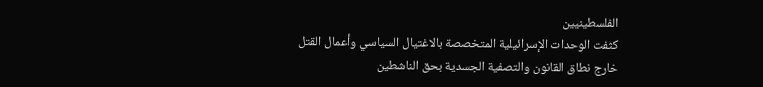الفلسطينيين
كثفت الوحدات الإسرائيلية المتخصصة بالاغتيال السياسي وأعمال القتل خارج نطاق القانون والتصفية الجسدية بحق الناشطين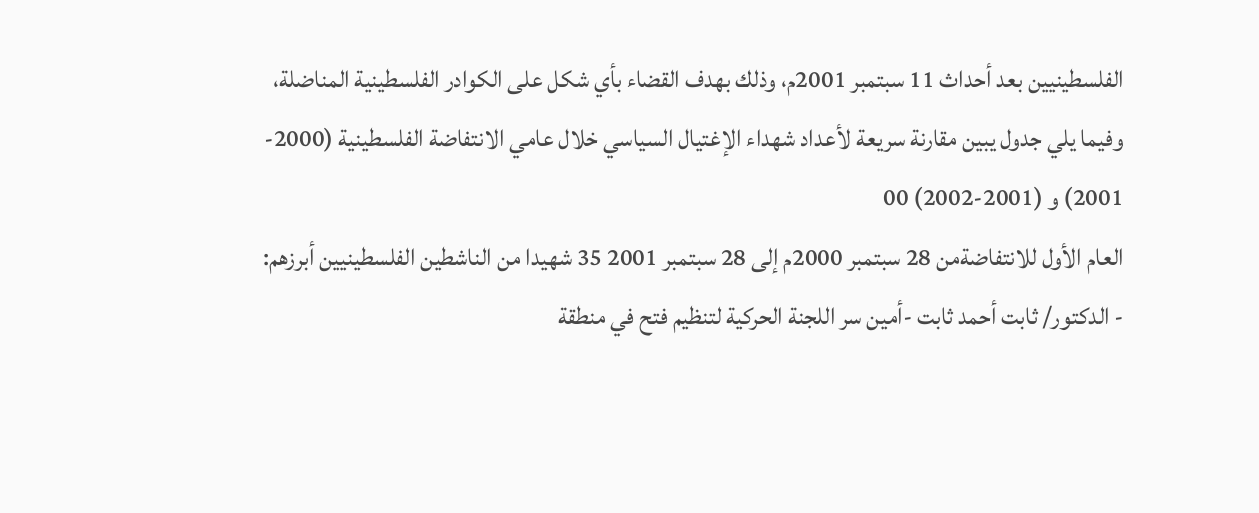الفلسطينيين بعد أحداث 11 سبتمبر 2001م، وذلك بهدف القضاء بأي شكل على الكوادر الفلسطينية المناضلة، وفيما يلي جدول يبين مقارنة سريعة لأعداد شهداء الإغتيال السياسي خلال عامي الانتفاضة الفلسطينية (2000- 2001) و (2001-2002) 00
العام الأول للانتفاضةمن 28 سبتمبر 2000م إلى 28 سبتمبر 2001 35 شهيدا من الناشطين الفلسطينيين أبرزهم:
- الدكتور/ ثابت أحمد ثابت -أمين سر اللجنة الحركية لتنظيم فتح في منطقة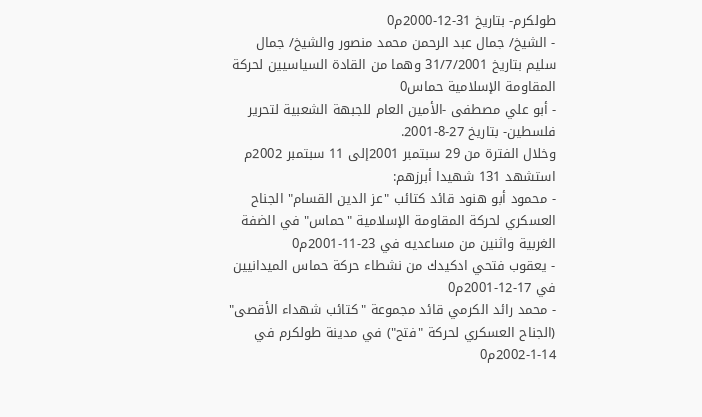طولكرم- بتاريخ 31-12-2000م0
- الشيخ/ جمال عبد الرحمن محمد منصور والشيخ/ جمال سليم بتاريخ 31/7/2001 وهما من القادة السياسيين لحركة المقاومة الإسلامية حماس0
- أبو علي مصطفى -الأمين العام للجبهة الشعبية لتحرير فلسطين- بتاريخ 27-8-2001.
وخلال الفترة من 29 سبتمبر 2001إلى 11 سبتمبر 2002م استشهد 131 شهيدا أبرزهم:
- محمود أبو هنود قائد كتائب "عز الدين القسام" الجناح العسكري لحركة المقاومة الإسلامية "حماس" في الضفة الغربية واثنين من مساعديه في 23-11-2001م0
- يعقوب فتحي ادكيدك من نشطاء حركة حماس الميدانيين في 17-12-2001م0
- محمد رائد الكرمي قائد مجموعة "كتائب شهداء الأقصى" (الجناح العسكري لحركة "فتح") في مدينة طولكرم في 14-1-2002م0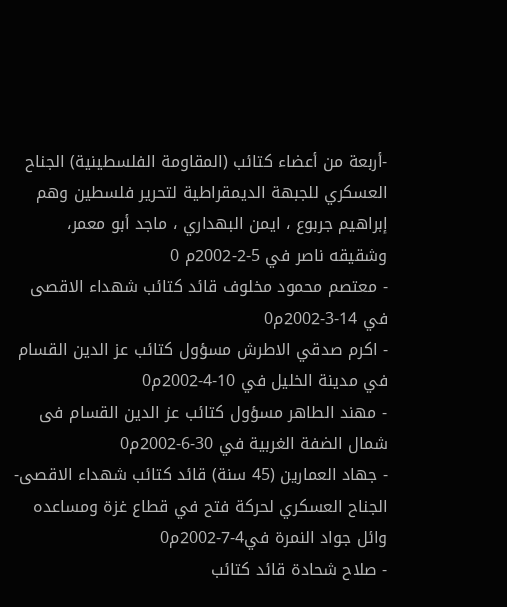-أربعة من أعضاء كتائب (المقاومة الفلسطينية) الجناح العسكري للجبهة الديمقراطية لتحرير فلسطين وهم إبراهيم جربوع ، ايمن البهداري ، ماجد أبو معمر، وشقيقه ناصر في 5-2-2002م 0
- معتصم محمود مخلوف قائد كتائب شهداء الاقصى في 14-3-2002م0
- اكرم صدقي الاطرش مسؤول كتائب عز الدين القسام في مدينة الخليل في 10-4-2002م0
- مهند الطاهر مسؤول كتائب عز الدين القسام فى شمال الضفة الغربية في 30-6-2002م0
- جهاد العمارين (45 سنة) قائد كتائب شهداء الاقصى- الجناح العسكري لحركة فتح في قطاع غزة ومساعده وائل جواد النمرة في4-7-2002م0
- صلاح شحادة قائد كتائب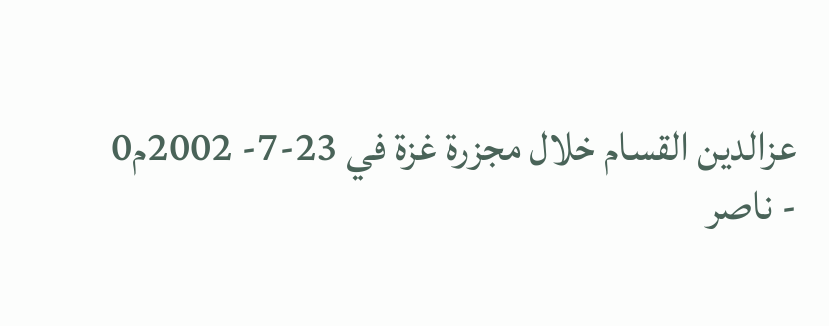عزالدين القسام خلال مجزرة غزة في 23-7- 2002م0
- ناصر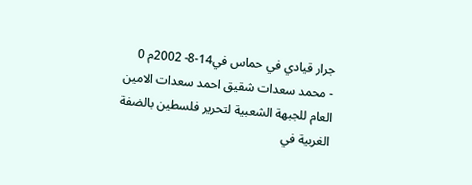جرار قيادي في حماس في14-8- 2002م 0
- محمد سعدات شقيق احمد سعدات الامين العام للجبهة الشعبية لتحرير فلسطين بالضفة الغربية في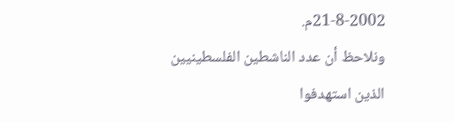21-8-2002م.
ونلاحظ أن عدد الناشطين الفلسطينيين الذين استهدفوا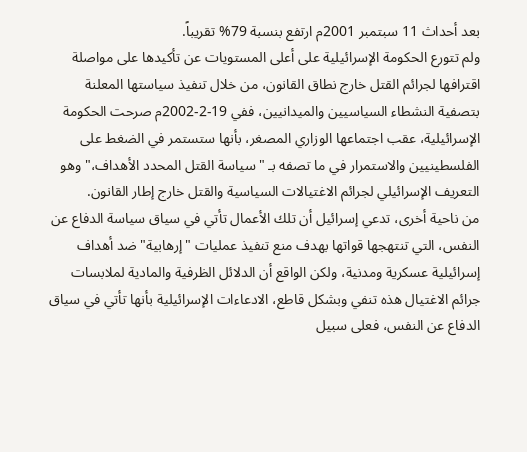بعد أحداث 11 سبتمبر 2001م ارتفع بنسبة 79% تقريباً.
ولم تتورع الحكومة الإسرائيلية على أعلى المستويات عن تأكيدها على مواصلة اقترافها لجرائم القتل خارج نطاق القانون، من خلال تنفيذ سياستها المعلنة بتصفية النشطاء السياسيين والميدانيين، ففي 19-2-2002م صرحت الحكومة الإسرائيلية، عقب اجتماعها الوزاري المصغر، بأنها ستستمر في الضغط على الفلسطينيين والاستمرار في ما تصفه بـ "سياسة القتل المحدد الأهداف،" وهو التعريف الإسرائيلي لجرائم الاغتيالات السياسية والقتل خارج إطار القانون.
من ناحية أخرى، تدعي إسرائيل أن تلك الأعمال تأتي في سياق سياسة الدفاع عن النفس، التي تنتهجها قواتها بهدف منع تنفيذ عمليات "إرهابية" ضد أهداف إسرائيلية عسكرية ومدنية، ولكن الواقع أن الدلائل الظرفية والمادية لملابسات جرائم الاغتيال هذه تنفي وبشكل قاطع، الادعاءات الإسرائيلية بأنها تأتي في سياق الدفاع عن النفس، فعلى سبيل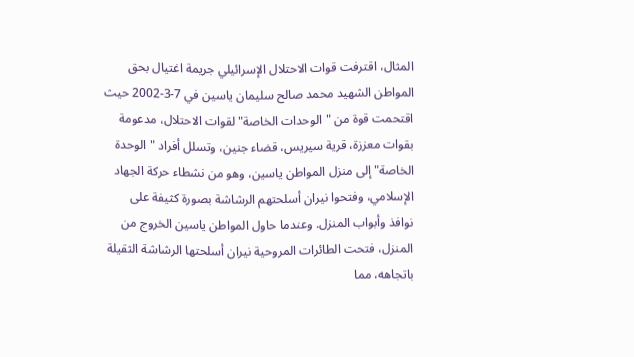المثال، اقترفت قوات الاحتلال الإسرائيلي جريمة اغتيال بحق المواطن الشهيد محمد صالح سليمان ياسين في 7-3-2002 حيث اقتحمت قوة من "الوحدات الخاصة" لقوات الاحتلال، مدعومة بقوات معززة، قرية سيريس، قضاء جنين، وتسلل أفراد "الوحدة الخاصة" إلى منزل المواطن ياسين، وهو من نشطاء حركة الجهاد الإسلامي، وفتحوا نيران أسلحتهم الرشاشة بصورة كثيفة على نوافذ وأبواب المنزل. وعندما حاول المواطن ياسين الخروج من المنزل، فتحت الطائرات المروحية نيران أسلحتها الرشاشة الثقيلة باتجاهه، مما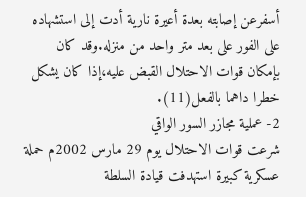أسفرعن إصابته بعدة أعيرة نارية أدت إلى استشهاده على الفور على بعد متر واحد من منزله.وقد كان بإمكان قوات الاحتلال القبض عليه،إذا كان يشكل خطرا داهما بالفعل(11).
2- عملية مجازر السور الواقي
شرعت قوات الاحتلال يوم 29 مارس 2002م حملة عسكرية كبيرة استهدفت قيادة السلطة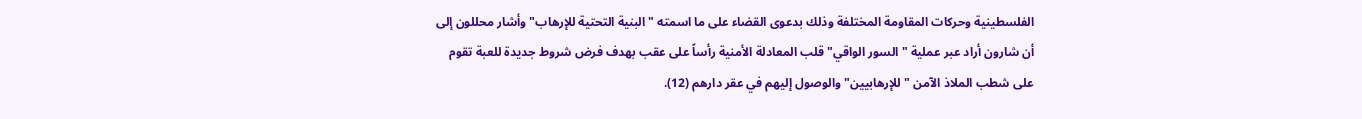الفلسطينية وحركات المقاومة المختلفة وذلك بدعوى القضاء على ما اسمته "البنية التحتية للإرهاب" وأشار محللون إلى أن شارون أراد عبر عملية "السور الواقي" قلب المعادلة الأمنية رأساً على عقب بهدف فرض شروط جديدة للعبة تقوم على شطب الملاذ الآمن "للإرهابيين" والوصول إليهم في عقر دارهم (12).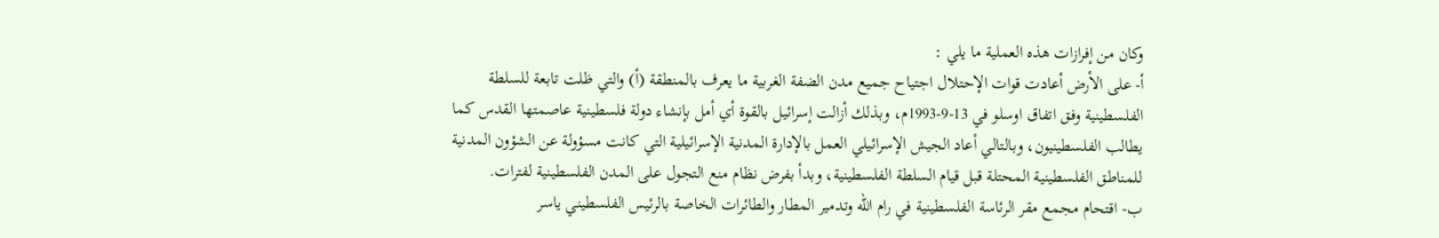وكان من إفرازات هذه العملية ما يلي :
أ- على الأرض أعادت قوات الإحتلال اجتياح جميع مدن الضفة الغربية ما يعرف بالمنطقة (أ) والتي ظلت تابعة للسلطة الفلسطينية وفق اتفاق اوسلو في 13-9-1993م، وبذلك أزالت إسرائيل بالقوة أي أمل بإنشاء دولة فلسطينية عاصمتها القدس كما يطالب الفلسطينيون، وبالتالي أعاد الجيش الإسرائيلي العمل بالإدارة المدنية الإسرائيلية التي كانت مسؤولة عن الشؤون المدنية للمناطق الفلسطينية المحتلة قبل قيام السلطة الفلسطينية، وبدأ بفرض نظام منع التجول على المدن الفلسطينية لفترات.
ب- اقتحام مجمع مقر الرئاسة الفلسطينية في رام الله وتدمير المطار والطائرات الخاصة بالرئيس الفلسطيني ياسر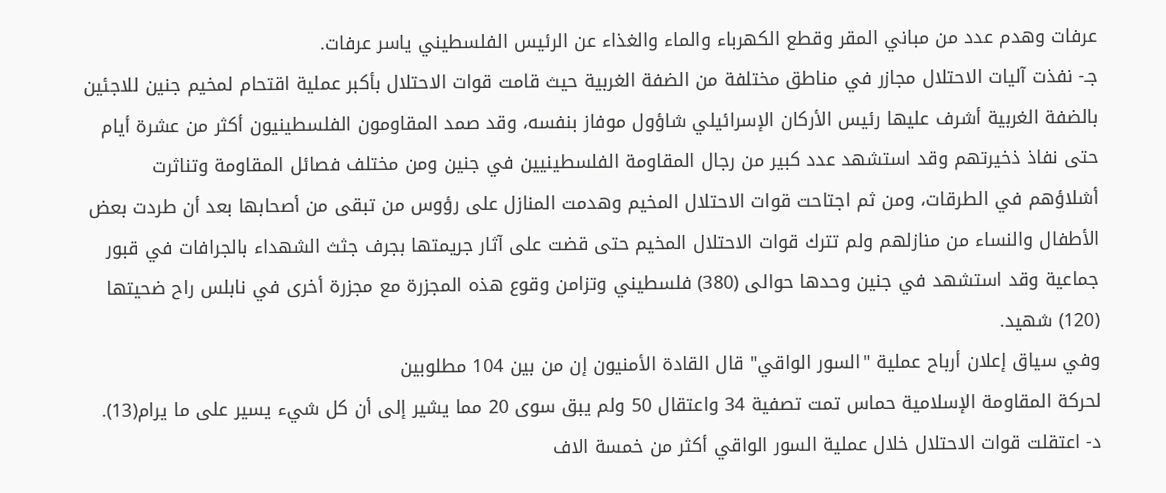عرفات وهدم عدد من مباني المقر وقطع الكهرباء والماء والغذاء عن الرئيس الفلسطيني ياسر عرفات.
جـ- نفذت آليات الاحتلال مجازر في مناطق مختلفة من الضفة الغربية حيث قامت قوات الاحتلال بأكبر عملية اقتحام لمخيم جنين للاجئين بالضفة الغربية أشرف عليها رئيس الأركان الإسرائيلي شاؤول موفاز بنفسه، وقد صمد المقاومون الفلسطينيون أكثر من عشرة أيام حتى نفاذ ذخيرتهم وقد استشهد عدد كبير من رجال المقاومة الفلسطينيين في جنين ومن مختلف فصائل المقاومة وتناثرت أشلاؤهم في الطرقات، ومن ثم اجتاحت قوات الاحتلال المخيم وهدمت المنازل على رؤوس من تبقى من أصحابها بعد أن طردت بعض الأطفال والنساء من منازلهم ولم تترك قوات الاحتلال المخيم حتى قضت على آثار جريمتها بجرف جثث الشهداء بالجرافات في قبور جماعية وقد استشهد في جنين وحدها حوالى (380) فلسطيني وتزامن وقوع هذه المجزرة مع مجزرة أخرى في نابلس راح ضحيتها (120) شهيد.
وفي سياق إعلان أرباح عملية "السور الواقي" قال القادة الأمنيون إن من بين 104 مطلوبين
لحركة المقاومة الإسلامية حماس تمت تصفية 34 واعتقال 50 ولم يبق سوى 20 مما يشير إلى أن كل شيء يسير على ما يرام(13).
د- اعتقلت قوات الاحتلال خلال عملية السور الواقي أكثر من خمسة الاف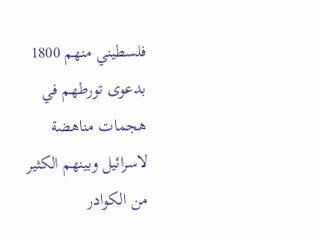فلسطيني منهم 1800 بدعوى تورطهم في هجمات مناهضة لاسرائيل وبينهم الكثير من الكوادر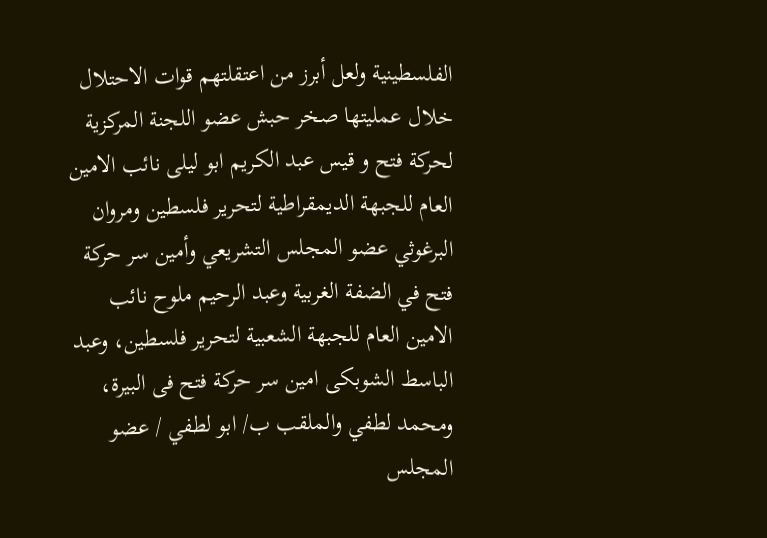الفلسطينية ولعل أبرز من اعتقلتهم قوات الاحتلال خلال عمليتها صخر حبش عضو اللجنة المركزية لحركة فتح و قيس عبد الكريم ابو ليلى نائب الامين العام للجبهة الديمقراطية لتحرير فلسطين ومروان البرغوثي عضو المجلس التشريعي وأمين سر حركة فتح في الضفة الغربية وعبد الرحيم ملوح نائب الامين العام للجبهة الشعبية لتحرير فلسطين، وعبد الباسط الشوبكى امين سر حركة فتح فى البيرة، ومحمد لطفي والملقب ب/ ابو لطفي / عضو المجلس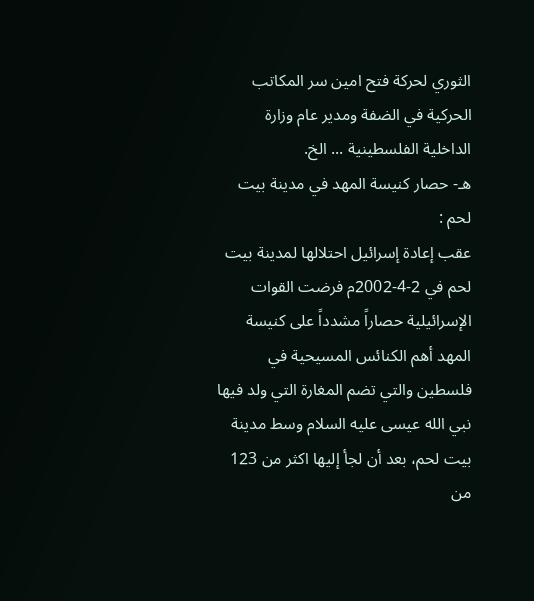الثوري لحركة فتح امين سر المكاتب الحركية في الضفة ومدير عام وزارة الداخلية الفلسطينية ... الخ.
هـ- حصار كنيسة المهد في مدينة بيت لحم :
عقب إعادة إسرائيل احتلالها لمدينة بيت لحم في 2-4-2002م فرضت القوات الإسرائيلية حصاراً مشدداً على كنيسة المهد أهم الكنائس المسيحية في فلسطين والتي تضم المغارة التي ولد فيها نبي الله عيسى عليه السلام وسط مدينة بيت لحم، بعد أن لجأ إليها اكثر من 123 من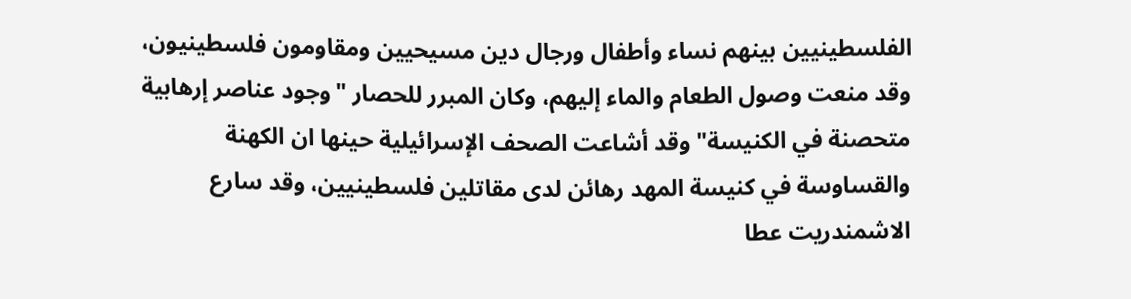الفلسطينيين بينهم نساء وأطفال ورجال دين مسيحيين ومقاومون فلسطينيون، وقد منعت وصول الطعام والماء إليهم، وكان المبرر للحصار "وجود عناصر إرهابية متحصنة في الكنيسة" وقد أشاعت الصحف الإسرائيلية حينها ان الكهنة والقساوسة في كنيسة المهد رهائن لدى مقاتلين فلسطينيين، وقد سارع الاشمندريت عطا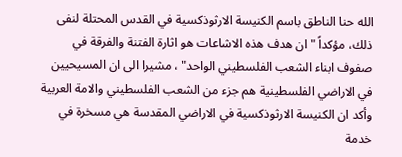الله حنا الناطق باسم الكنيسة الارثوذكسية في القدس المحتلة لنفى ذلك، مؤكداً "ان هدف هذه الاشاعات هو اثارة الفتنة والفرقة في صفوف ابناء الشعب الفلسطيني الواحد" ، مشيرا الى ان المسيحيين في الاراضي الفلسطينية هم جزء من الشعب الفلسطيني والامة العربية وأكد ان الكنيسة الارثوذكسية في الاراضي المقدسة هي مسخرة في خدمة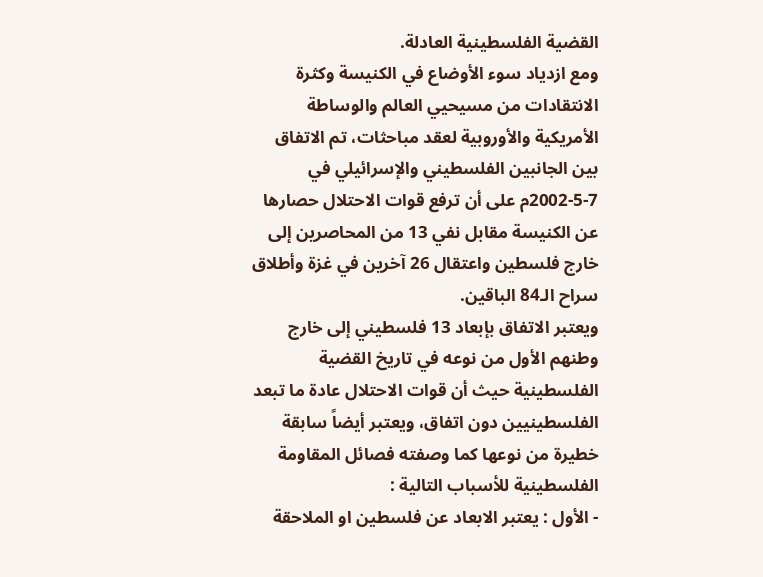القضية الفلسطينية العادلة.
ومع ازدياد سوء الأوضاع في الكنيسة وكثرة الانتقادات من مسيحيي العالم والوساطة الأمريكية والأوروبية لعقد مباحثات، تم الاتفاق بين الجانبين الفلسطيني والإسرائيلي في 7-5-2002م على أن ترفع قوات الاحتلال حصارها عن الكنيسة مقابل نفي 13 من المحاصرين إلى خارج فلسطين واعتقال 26 آخرين في غزة وأطلاق سراح الـ84 الباقين.
ويعتبر الاتفاق بإبعاد 13 فلسطيني إلى خارج وطنهم الأول من نوعه في تاريخ القضية
الفلسطينية حيث أن قوات الاحتلال عادة ما تبعد الفلسطينيين دون اتفاق، ويعتبر أيضاً سابقة خطيرة من نوعها كما وصفته فصائل المقاومة الفلسطينية للأسباب التالية :
- الأول : يعتبر الابعاد عن فلسطين او الملاحقة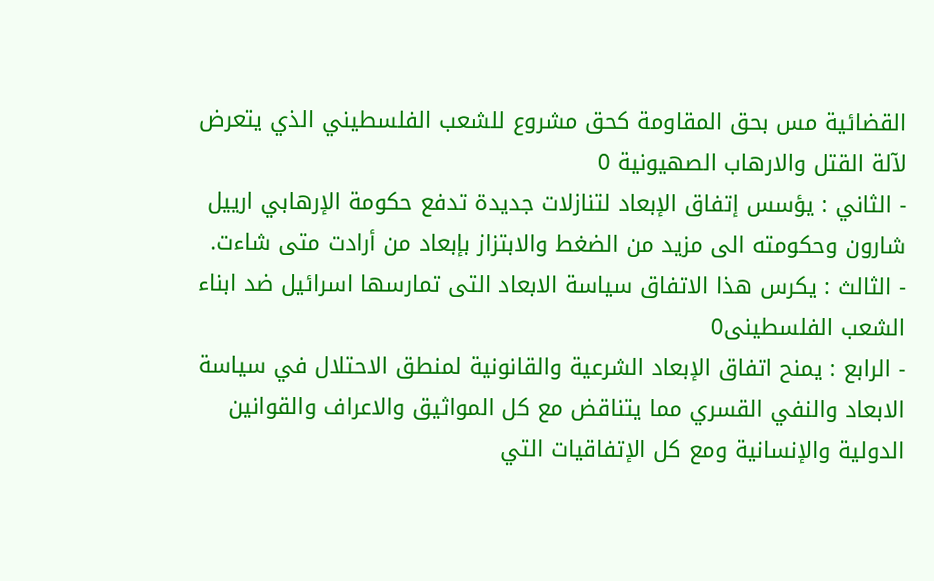القضائية مس بحق المقاومة كحق مشروع للشعب الفلسطيني الذي يتعرض لآلة القتل والارهاب الصهيونية 0
- الثاني : يؤسس إتفاق الإبعاد لتنازلات جديدة تدفع حكومة الإرهابي ارييل شارون وحكومته الى مزيد من الضغط والابتزاز بإبعاد من أرادت متى شاءت.
- الثالث : يكرس هذا الاتفاق سياسة الابعاد التى تمارسها اسرائيل ضد ابناء الشعب الفلسطينى0
- الرابع : يمنح اتفاق الإبعاد الشرعية والقانونية لمنطق الاحتلال في سياسة الابعاد والنفي القسري مما يتناقض مع كل المواثيق والاعراف والقوانين الدولية والإنسانية ومع كل الإتفاقيات التي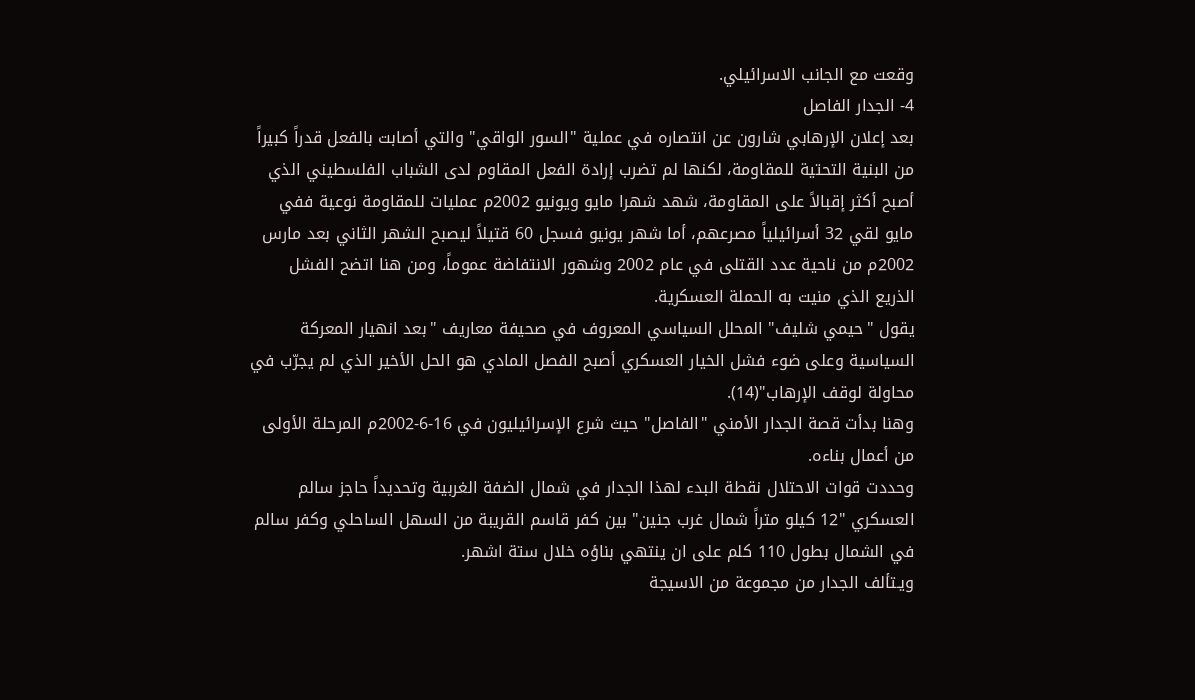وقعت مع الجانب الاسرائيلي.
4- الجدار الفاصل
بعد إعلان الإرهابي شارون عن انتصاره في عملية "السور الواقي" والتي أصابت بالفعل قدراً كبيراً من البنية التحتية للمقاومة، لكنها لم تضرب إرادة الفعل المقاوم لدى الشباب الفلسطيني الذي أصبح أكثر إقبالاً على المقاومة، شهد شهرا مايو ويونيو 2002م عمليات للمقاومة نوعية ففي مايو لقي 32 أسرائيلياً مصرعهم، أما شهر يونيو فسجل 60 قتيلاً ليصبح الشهر الثاني بعد مارس 2002م من ناحية عدد القتلى في عام 2002 وشهور الانتفاضة عموماً، ومن هنا اتضح الفشل الذريع الذي منيت به الحملة العسكرية.
يقول "حيمي شليف" المحلل السياسي المعروف في صحيفة معاريف "بعد انهيار المعركة السياسية وعلى ضوء فشل الخيار العسكري أصبح الفصل المادي هو الحل الأخير الذي لم يجرّب في محاولة لوقف الإرهاب"(14).
وهنا بدأت قصة الجدار الأمني "الفاصل" حيث شرع الإسرائيليون في 16-6-2002م المرحلة الأولى من أعمال بناءه.
وحددت قوات الاحتلال نقطة البدء لهذا الجدار في شمال الضفة الغربية وتحديداً حاجز سالم العسكري "12 كيلو متراً شمال غرب جنين" بين كفر قاسم القريبة من السهل الساحلي وكفر سالم في الشمال بطول 110 كلم على ان ينتهي بناؤه خلال ستة اشهر.
ويـتألف الجدار من مجموعة من الاسيجة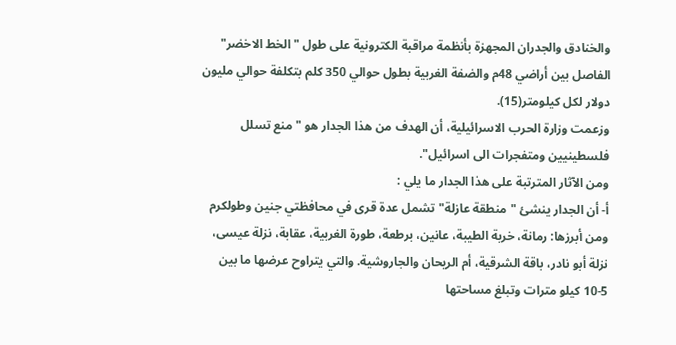والخنادق والجدران المجهزة بأنظمة مراقبة الكترونية على طول "الخط الاخضر" الفاصل بين أراضي 48م والضفة الغربية بطول حوالي 350 كلم بتكلفة حوالي مليون دولار لكل كيلومتر(15).
وزعمت وزارة الحرب الاسرائيلية، أن الهدف من هذا الجدار هو "منع تسلل فلسطينيين ومتفجرات الى اسرائيل".
ومن الآثار المترتبة على هذا الجدار ما يلي :
أ- أن الجدار ينشئ "منطقة عازلة" تشمل عدة قرى في محافظتي جنين وطولكرم ومن أبرزها: رمانة، خربة الطيبة، عانين، برطعة، طورة الغربية، عقابة، نزلة عيسى، نزلة أبو نادر، باقة الشرقية، أم الريحان والجاروشية. والتي يتراوح عرضها ما بين 5-10 كيلو مترات وتبلغ مساحتها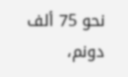نحو 75 ألف دونم،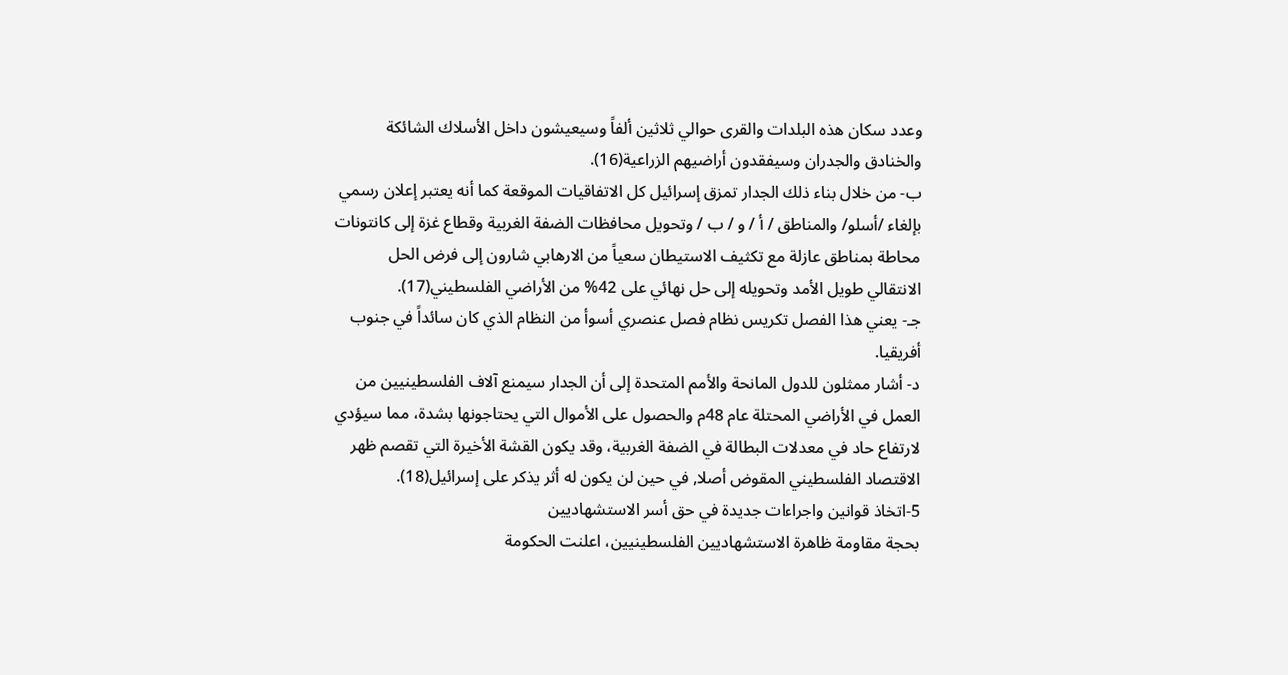وعدد سكان هذه البلدات والقرى حوالي ثلاثين ألفاً وسيعيشون داخل الأسلاك الشائكة والخنادق والجدران وسيفقدون أراضيهم الزراعية(16).
ب- من خلال بناء ذلك الجدار تمزق إسرائيل كل الاتفاقيات الموقعة كما أنه يعتبر إعلان رسمي بإلغاء /أسلو/ والمناطق / أ / و / ب / وتحويل محافظات الضفة الغربية وقطاع غزة إلى كانتونات محاطة بمناطق عازلة مع تكثيف الاستيطان سعياً من الارهابي شارون إلى فرض الحل الانتقالي طويل الأمد وتحويله إلى حل نهائي على 42% من الأراضي الفلسطيني(17).
جـ- يعني هذا الفصل تكريس نظام فصل عنصري أسوأ من النظام الذي كان سائداً في جنوب أفريقيا.
د- أشار ممثلون للدول المانحة والأمم المتحدة إلى أن الجدار سيمنع آلاف الفلسطينيين من العمل في الأراضي المحتلة عام 48م والحصول على الأموال التي يحتاجونها بشدة، مما سيؤدي لارتفاع حاد في معدلات البطالة في الضفة الغربية، وقد يكون القشة الأخيرة التي تقصم ظهر الاقتصاد الفلسطيني المقوض أصلا, في حين لن يكون له أثر يذكر على إسرائيل(18).
5-اتخاذ قوانين واجراءات جديدة في حق أسر الاستشهاديين
بحجة مقاومة ظاهرة الاستشهاديين الفلسطينيين، اعلنت الحكومة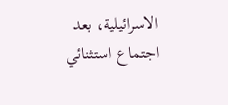الاسرائيلية، بعد اجتماع استثنائي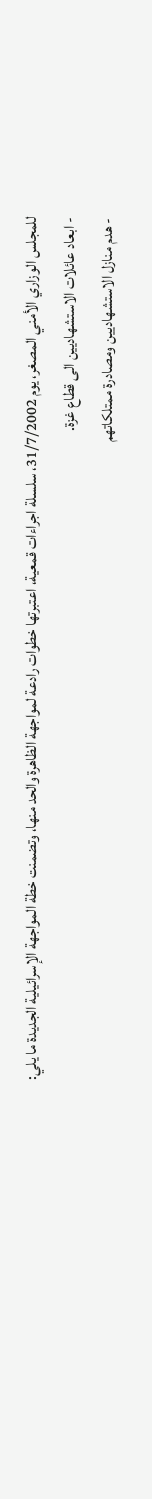للمجلس الوزاري الأمني المصغر، يوم 31/7/2002، سلسلة اجراءات قمعية، اعتبرتها خطوات رادعة لمواجهة الظاهرة والحد منها، وتضمنت خطة المواجهة الإسرائيلية الجديدة ما يلي:
- ابعاد عائلات الاستشهاديين الى قطاع غزة.
- هدم منازل الاستشهاديين ومصادرة ممتلكاتهم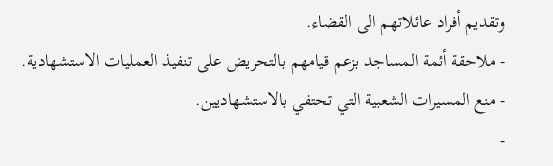وتقديم أفراد عائلاتهم الى القضاء.
- ملاحقة أئمة المساجد بزعم قيامهم بالتحريض على تنفيذ العمليات الاستشهادية.
- منع المسيرات الشعبية التي تحتفي بالاستشهاديين.
-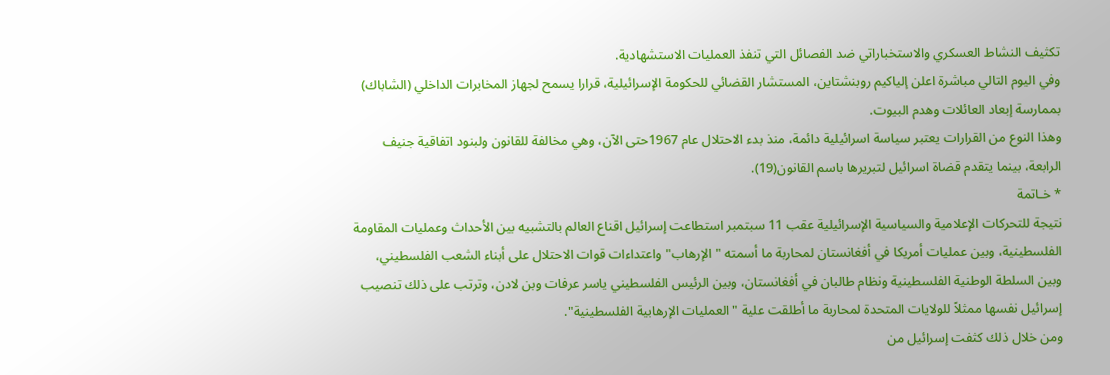تكثيف النشاط العسكري والاستخباراتي ضد الفصائل التي تنفذ العمليات الاستشهادية.
وفي اليوم التالي مباشرة اعلن إلياكيم روبنشتاين، المستشار القضائي للحكومة الإسرائيلية، قرارا يسمح لجهاز المخابرات الداخلي (الشاباك) بممارسة إبعاد العائلات وهدم البيوت.
وهذا النوع من القرارات يعتبر سياسة اسرائيلية دائمة، منذ بدء الاحتلال عام 1967حتى الآن، وهي مخالفة للقانون ولبنود اتفاقية جنيف الرابعة، بينما يتقدم قضاة اسرائيل لتبريرها باسم القانون(19).
* خـاتمة
نتيجة للتحركات الإعلامية والسياسية الإسرائيلية عقب 11 سبتمبر استطاعت إسرائيل اقناع العالم بالتشبيه بين الأحداث وعمليات المقاومة الفلسطينية، وبين عمليات أمريكا في أفغانستان لمحاربة ما أسمته "الإرهاب" واعتداءات قوات الاحتلال على أبناء الشعب الفلسطيني، وبين السلطة الوطنية الفلسطينية ونظام طالبان في أفغانستان، وبين الرئيس الفلسطيني ياسر عرفات وبن لادن، وترتب على ذلك تنصيب إسرائيل نفسها ممثلاً للولايات المتحدة لمحاربة ما أطلقت علية "العمليات الإرهابية الفلسطينية".
ومن خلال ذلك كثفت إسرائيل من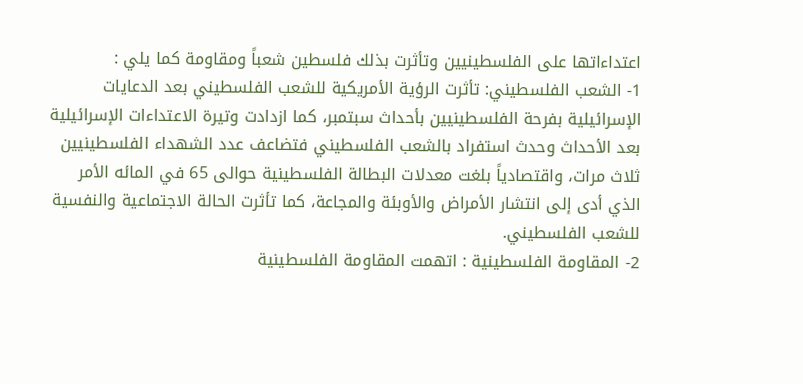اعتداءاتها على الفلسطينيين وتأثرت بذلك فلسطين شعباً ومقاومة كما يلي :
1- الشعب الفلسطيني: تأثرت الرؤية الأمريكية للشعب الفلسطيني بعد الدعايات الإسرائيلية بفرحة الفلسطينيين بأحداث سبتمبر، كما ازدادت وتيرة الاعتداءات الإسرائيلية بعد الأحداث وحدث استفراد بالشعب الفلسطيني فتضاعف عدد الشهداء الفلسطينيين ثلاث مرات، واقتصادياً بلغت معدلات البطالة الفلسطينية حوالى 65 في المائه الأمر الذي أدى إلى انتشار الأمراض والأوبئة والمجاعة، كما تأثرت الحالة الاجتماعية والنفسية للشعب الفلسطيني.
2- المقاومة الفلسطينية : اتهمت المقاومة الفلسطينية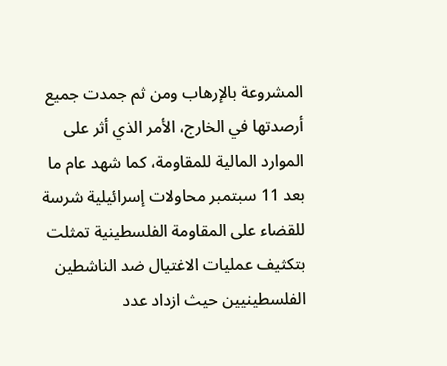المشروعة بالإرهاب ومن ثم جمدت جميع أرصدتها في الخارج، الأمر الذي أثر على الموارد المالية للمقاومة، كما شهد عام ما بعد 11 سبتمبر محاولات إسرائيلية شرسة للقضاء على المقاومة الفلسطينية تمثلت بتكثيف عمليات الاغتيال ضد الناشطين الفلسطينيين حيث ازداد عدد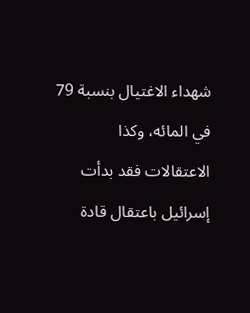شهداء الاغتيال بنسبة 79 في المائه، وكذا الاعتقالات فقد بدأت إسرائيل باعتقال قادة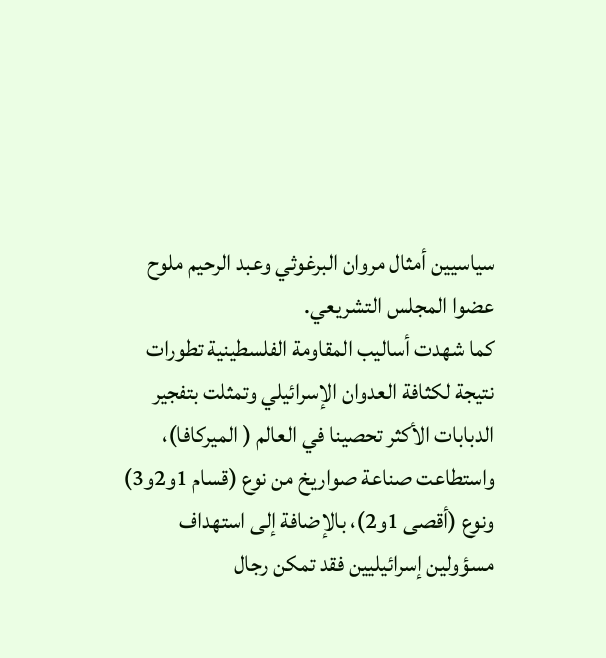سياسيين أمثال مروان البرغوثي وعبد الرحيم ملوح عضوا المجلس التشريعي.
كما شهدت أساليب المقاومة الفلسطينية تطورات نتيجة لكثافة العدوان الإسرائيلي وتمثلت بتفجير الدبابات الأكثر تحصينا في العالم ( الميركافا)، واستطاعت صناعة صواريخ من نوع (قسام 1و2و3) ونوع (أقصى 1و2)، بالإضافة إلى استهداف مسؤولين إسرائيليين فقد تمكن رجال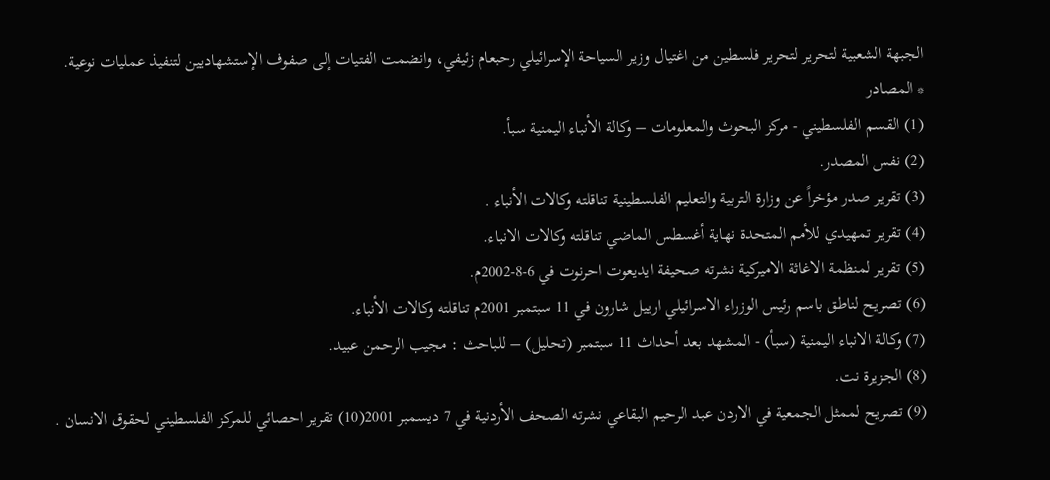الجبهة الشعبية لتحرير لتحرير فلسطين من اغتيال وزير السياحة الإسرائيلي رحبعام زئيفي، وانضمت الفتيات إلى صفوف الإستشهاديين لتنفيذ عمليات نوعية.
* المصادر
(1) القسم الفلسطيني - مركز البحوث والمعلومات – وكالة الأنباء اليمنية سبأ.
(2) نفس المصدر.
(3) تقرير صدر مؤخراً عن وزارة التربية والتعليم الفلسطينية تناقلته وكالات الأنباء .
(4) تقرير تمهيدي للأمم المتحدة نهاية أغسطس الماضي تناقلته وكالات الانباء.
(5) تقرير لمنظمة الاغاثة الاميركية نشرته صحيفة ايديعوت احرنوت في 6-8-2002م.
(6) تصريح لناطق باسم رئيس الوزراء الاسرائيلي ارييل شارون في 11 سبتمبر 2001م تناقلته وكالات الأنباء.
(7) وكالة الانباء اليمنية (سبأ) - المشهد بعد أحداث 11 سبتمبر (تحليل) – للباحث : مجيب الرحمن عبيد.
(8) الجزيرة نت.
(9) تصريح لممثل الجمعية في الاردن عبد الرحيم البقاعي نشرته الصحف الأردنية في 7 ديسمبر 2001(10) تقرير احصائي للمركز الفلسطيني لحقوق الانسان .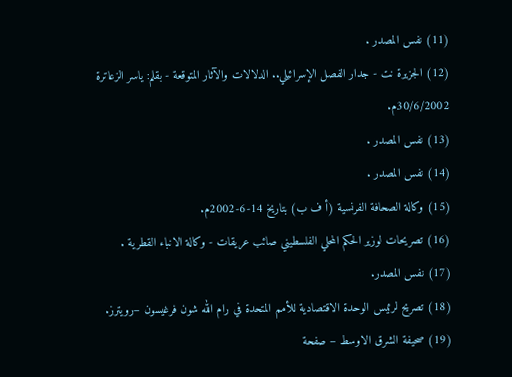(11) نفس المصدر .
(12) الجزيرة نت - جدار الفصل الإسرائيلي.. الدلالات والآثار المتوقعة - بقلم: ياسر الزعاترة 30/6/2002م.
(13) نفس المصدر .
(14) نفس المصدر .
(15) وكالة الصحافة الفرنسية (أ ف ب) بتاريخ 14-6-2002م.
(16) تصريحات لوزير الحكم المحلي الفلسطيني صائب عريقات - وكالة الانباء القطرية .
(17) نفس المصدر.
(18) تصريح لرئيس الوحدة الاقتصادية للأمم المتحدة في رام الله شون فرغيسون –رويترز.
(19) صحيفة الشرق الاوسط – صفحة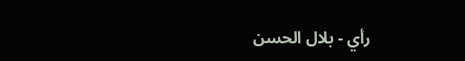رأي - بلال الحسن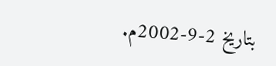بتاريخ 2-9-2002م.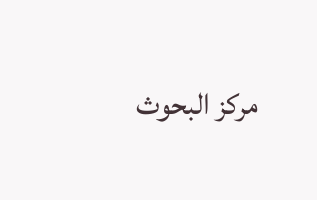مركز البحوث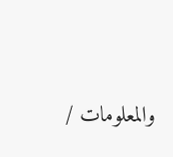والمعلومات /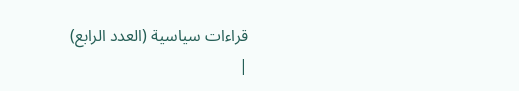قراءات سياسية (العدد الرابع)
|